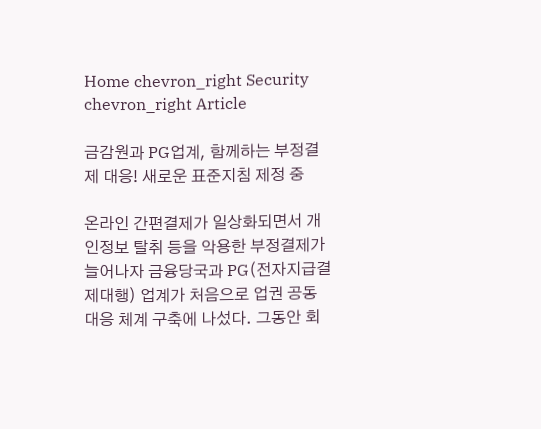Home chevron_right Security chevron_right Article

금감원과 PG업계, 함께하는 부정결제 대응! 새로운 표준지침 제정 중

온라인 간편결제가 일상화되면서 개인정보 탈취 등을 악용한 부정결제가 늘어나자 금융당국과 PG(전자지급결제대행) 업계가 처음으로 업권 공동 대응 체계 구축에 나섰다. 그동안 회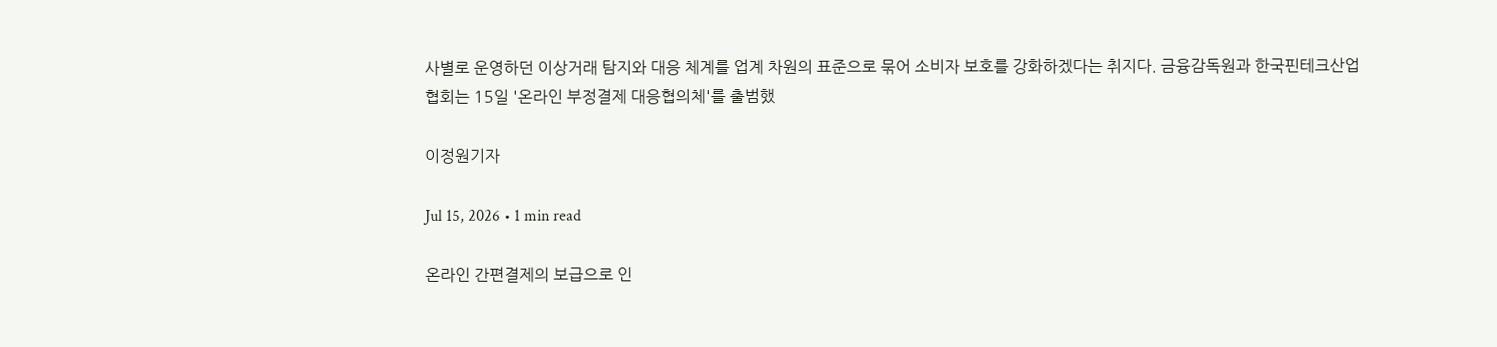사별로 운영하던 이상거래 탐지와 대응 체계를 업계 차원의 표준으로 묶어 소비자 보호를 강화하겠다는 취지다. 금융감독원과 한국핀테크산업협회는 15일 '온라인 부정결제 대응협의체'를 출범했

이정원기자

Jul 15, 2026 • 1 min read

온라인 간편결제의 보급으로 인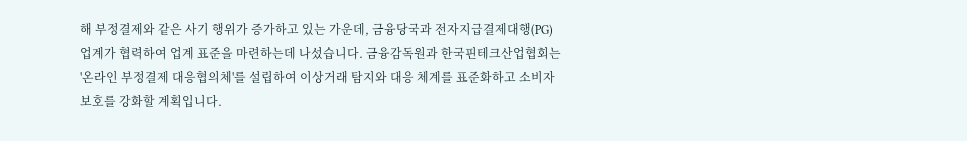해 부정결제와 같은 사기 행위가 증가하고 있는 가운데, 금융당국과 전자지급결제대행(PG) 업계가 협력하여 업계 표준을 마련하는데 나섰습니다. 금융감독원과 한국핀테크산업협회는 '온라인 부정결제 대응협의체'를 설립하여 이상거래 탐지와 대응 체계를 표준화하고 소비자 보호를 강화할 계획입니다.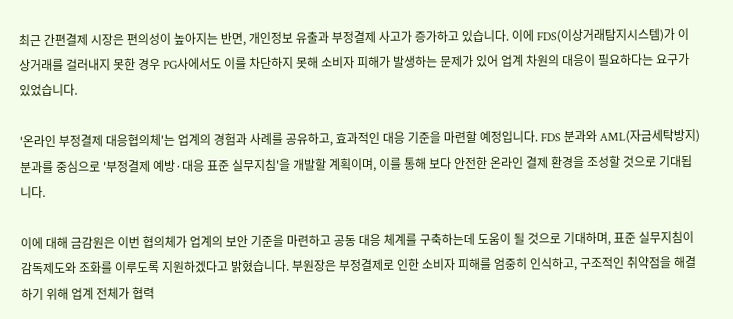최근 간편결제 시장은 편의성이 높아지는 반면, 개인정보 유출과 부정결제 사고가 증가하고 있습니다. 이에 FDS(이상거래탐지시스템)가 이상거래를 걸러내지 못한 경우 PG사에서도 이를 차단하지 못해 소비자 피해가 발생하는 문제가 있어 업계 차원의 대응이 필요하다는 요구가 있었습니다.

'온라인 부정결제 대응협의체'는 업계의 경험과 사례를 공유하고, 효과적인 대응 기준을 마련할 예정입니다. FDS 분과와 AML(자금세탁방지) 분과를 중심으로 '부정결제 예방·대응 표준 실무지침'을 개발할 계획이며, 이를 통해 보다 안전한 온라인 결제 환경을 조성할 것으로 기대됩니다.

이에 대해 금감원은 이번 협의체가 업계의 보안 기준을 마련하고 공동 대응 체계를 구축하는데 도움이 될 것으로 기대하며, 표준 실무지침이 감독제도와 조화를 이루도록 지원하겠다고 밝혔습니다. 부원장은 부정결제로 인한 소비자 피해를 엄중히 인식하고, 구조적인 취약점을 해결하기 위해 업계 전체가 협력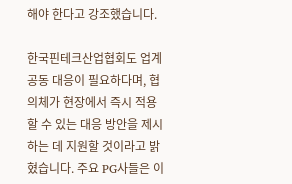해야 한다고 강조했습니다.

한국핀테크산업협회도 업계 공동 대응이 필요하다며, 협의체가 현장에서 즉시 적용할 수 있는 대응 방안을 제시하는 데 지원할 것이라고 밝혔습니다. 주요 PG사들은 이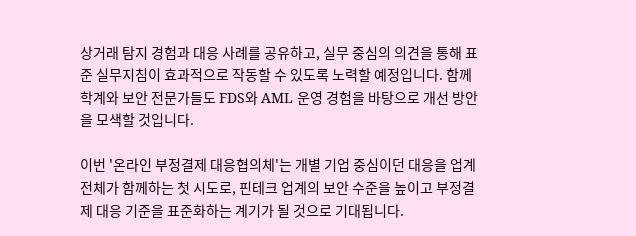상거래 탐지 경험과 대응 사례를 공유하고, 실무 중심의 의견을 통해 표준 실무지침이 효과적으로 작동할 수 있도록 노력할 예정입니다. 함께 학계와 보안 전문가들도 FDS와 AML 운영 경험을 바탕으로 개선 방안을 모색할 것입니다.

이번 '온라인 부정결제 대응협의체'는 개별 기업 중심이던 대응을 업계 전체가 함께하는 첫 시도로, 핀테크 업계의 보안 수준을 높이고 부정결제 대응 기준을 표준화하는 계기가 될 것으로 기대됩니다.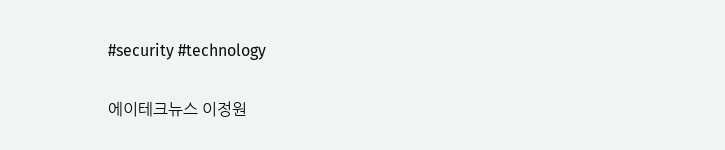#security #technology

에이테크뉴스 이정원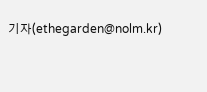기자(ethegarden@nolm.kr)